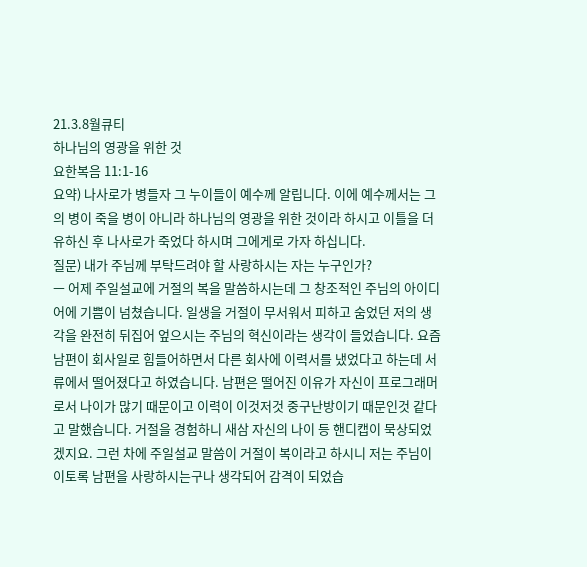21.3.8월큐티
하나님의 영광을 위한 것
요한복음 11:1-16
요약) 나사로가 병들자 그 누이들이 예수께 알립니다. 이에 예수께서는 그의 병이 죽을 병이 아니라 하나님의 영광을 위한 것이라 하시고 이틀을 더 유하신 후 나사로가 죽었다 하시며 그에게로 가자 하십니다.
질문) 내가 주님께 부탁드려야 할 사랑하시는 자는 누구인가?
ㅡ 어제 주일설교에 거절의 복을 말씀하시는데 그 창조적인 주님의 아이디어에 기쁨이 넘쳤습니다. 일생을 거절이 무서워서 피하고 숨었던 저의 생각을 완전히 뒤집어 엎으시는 주님의 혁신이라는 생각이 들었습니다. 요즘 남편이 회사일로 힘들어하면서 다른 회사에 이력서를 냈었다고 하는데 서류에서 떨어졌다고 하였습니다. 남편은 떨어진 이유가 자신이 프로그래머로서 나이가 많기 때문이고 이력이 이것저것 중구난방이기 때문인것 같다고 말했습니다. 거절을 경험하니 새삼 자신의 나이 등 핸디캡이 묵상되었겠지요. 그런 차에 주일설교 말씀이 거절이 복이라고 하시니 저는 주님이 이토록 남편을 사랑하시는구나 생각되어 감격이 되었습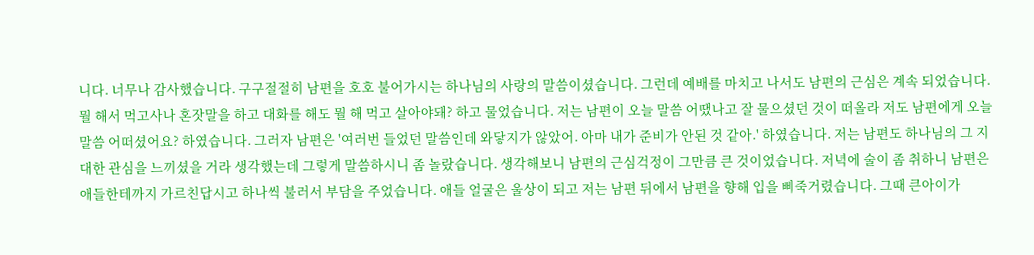니다. 너무나 감사했습니다. 구구절절히 남편을 호호 불어가시는 하나님의 사랑의 말씀이셨습니다. 그런데 예배를 마치고 나서도 남편의 근심은 계속 되었습니다. 뭘 해서 먹고사나 혼잣말을 하고 대화를 해도 뭘 해 먹고 살아야돼? 하고 물었습니다. 저는 남편이 오늘 말씀 어땠나고 잘 물으셨던 것이 떠올라 저도 남편에게 오늘 말씀 어떠셨어요? 하였습니다. 그러자 남편은 '여러번 들었던 말씀인데 와닿지가 않았어. 아마 내가 준비가 안된 것 같아.' 하였습니다. 저는 남편도 하나님의 그 지대한 관심을 느끼셨을 거라 생각했는데 그렇게 말씀하시니 좀 놀랐습니다. 생각해보니 남편의 근심걱정이 그만큼 큰 것이었습니다. 저녁에 술이 좀 취하니 남편은 애들한테까지 가르친답시고 하나씩 불러서 부담을 주었습니다. 애들 얼굴은 울상이 되고 저는 남편 뒤에서 남편을 향해 입을 삐죽거렸습니다. 그때 큰아이가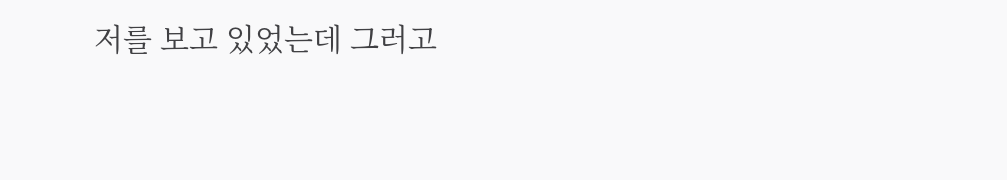저를 보고 있었는데 그러고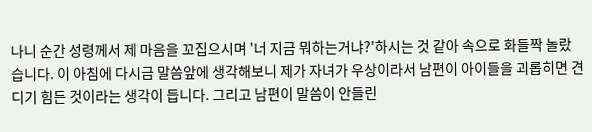나니 순간 성령께서 제 마음을 꼬집으시며 '너 지금 뭐하는거냐?'하시는 것 같아 속으로 화들짝 놀랐습니다. 이 아침에 다시금 말씀앞에 생각해보니 제가 자녀가 우상이라서 남편이 아이들을 괴롭히면 견디기 힘든 것이라는 생각이 듭니다. 그리고 남편이 말씀이 안들린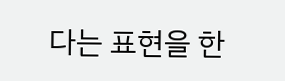다는 표현을 한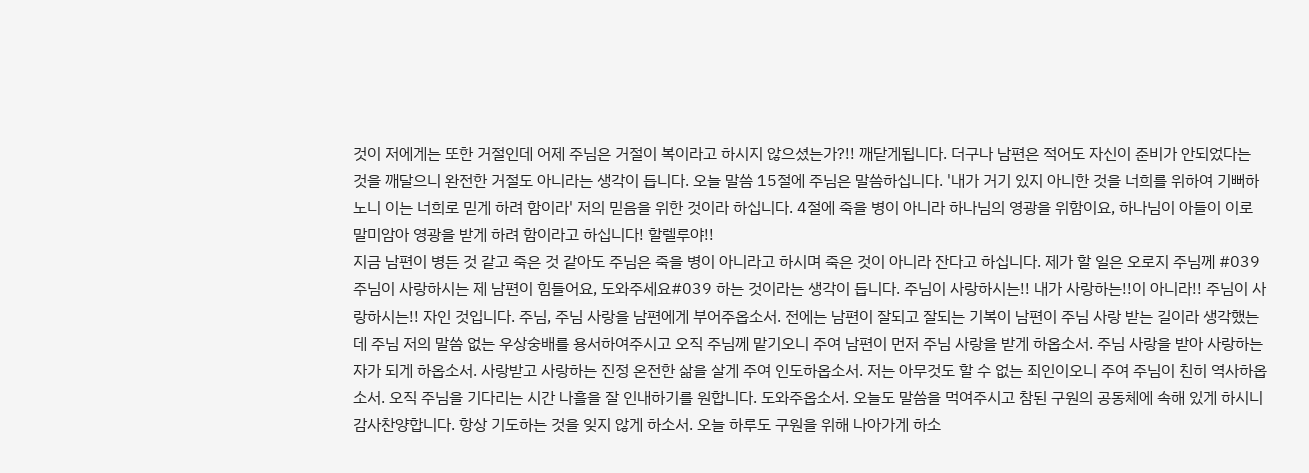것이 저에게는 또한 거절인데 어제 주님은 거절이 복이라고 하시지 않으셨는가?!! 깨닫게됩니다. 더구나 남편은 적어도 자신이 준비가 안되었다는 것을 깨달으니 완전한 거절도 아니라는 생각이 듭니다. 오늘 말씀 15절에 주님은 말씀하십니다. '내가 거기 있지 아니한 것을 너희를 위하여 기뻐하노니 이는 너희로 믿게 하려 함이라' 저의 믿음을 위한 것이라 하십니다. 4절에 죽을 병이 아니라 하나님의 영광을 위함이요, 하나님이 아들이 이로 말미암아 영광을 받게 하려 함이라고 하십니다! 할렐루야!!
지금 남편이 병든 것 같고 죽은 것 같아도 주님은 죽을 병이 아니라고 하시며 죽은 것이 아니라 잔다고 하십니다. 제가 할 일은 오로지 주님께 #039주님이 사랑하시는 제 남편이 힘들어요, 도와주세요#039 하는 것이라는 생각이 듭니다. 주님이 사랑하시는!! 내가 사랑하는!!이 아니라!! 주님이 사랑하시는!! 자인 것입니다. 주님, 주님 사랑을 남편에게 부어주옵소서. 전에는 남편이 잘되고 잘되는 기복이 남편이 주님 사랑 받는 길이라 생각했는데 주님 저의 말씀 없는 우상숭배를 용서하여주시고 오직 주님께 맡기오니 주여 남편이 먼저 주님 사랑을 받게 하옵소서. 주님 사랑을 받아 사랑하는 자가 되게 하옵소서. 사랑받고 사랑하는 진정 온전한 삶을 살게 주여 인도하옵소서. 저는 아무것도 할 수 없는 죄인이오니 주여 주님이 친히 역사하옵소서. 오직 주님을 기다리는 시간 나흘을 잘 인내하기를 원합니다. 도와주옵소서. 오늘도 말씀을 먹여주시고 참된 구원의 공동체에 속해 있게 하시니 감사찬양합니다. 항상 기도하는 것을 잊지 않게 하소서. 오늘 하루도 구원을 위해 나아가게 하소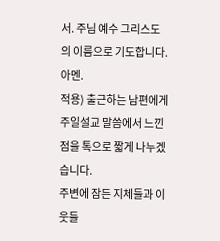서. 주님 예수 그리스도의 이름으로 기도합니다. 아멘.
적용) 출근하는 남편에게 주일설교 말씀에서 느낀 점을 톡으로 짧게 나누겠습니다.
주변에 잠든 지체들과 이웃들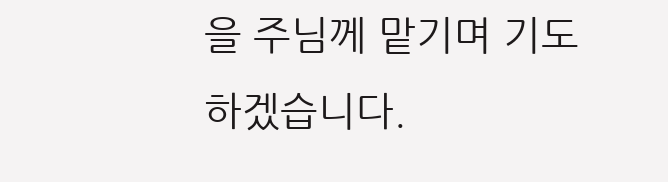을 주님께 맡기며 기도하겠습니다.